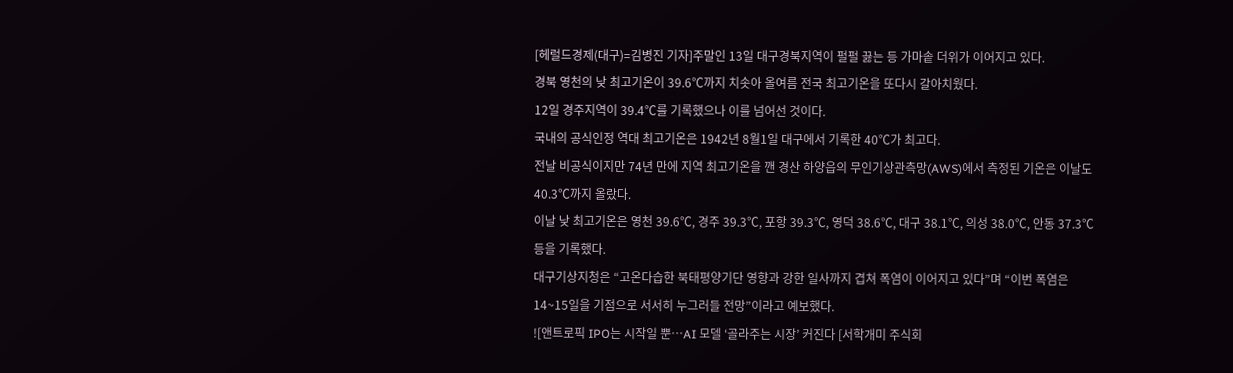[헤럴드경제(대구)=김병진 기자]주말인 13일 대구경북지역이 펄펄 끓는 등 가마솥 더위가 이어지고 있다.
경북 영천의 낮 최고기온이 39.6℃까지 치솟아 올여름 전국 최고기온을 또다시 갈아치웠다.
12일 경주지역이 39.4℃를 기록했으나 이를 넘어선 것이다.
국내의 공식인정 역대 최고기온은 1942년 8월1일 대구에서 기록한 40℃가 최고다.
전날 비공식이지만 74년 만에 지역 최고기온을 깬 경산 하양읍의 무인기상관측망(AWS)에서 측정된 기온은 이날도 40.3℃까지 올랐다.
이날 낮 최고기온은 영천 39.6℃, 경주 39.3℃, 포항 39.3℃, 영덕 38.6℃, 대구 38.1℃, 의성 38.0℃, 안동 37.3℃ 등을 기록했다.
대구기상지청은 “고온다습한 북태평양기단 영향과 강한 일사까지 겹쳐 폭염이 이어지고 있다”며 “이번 폭염은 14~15일을 기점으로 서서히 누그러들 전망”이라고 예보했다.
![앤트로픽 IPO는 시작일 뿐…AI 모델 ‘골라주는 시장’ 커진다 [서학개미 주식회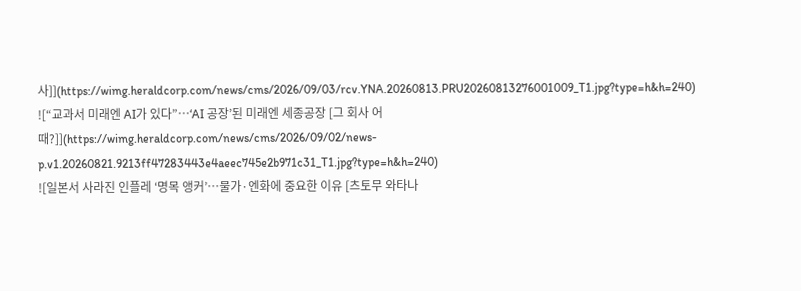사]](https://wimg.heraldcorp.com/news/cms/2026/09/03/rcv.YNA.20260813.PRU20260813276001009_T1.jpg?type=h&h=240)
![“교과서 미래엔 AI가 있다”…‘AI 공장’된 미래엔 세종공장 [그 회사 어때?]](https://wimg.heraldcorp.com/news/cms/2026/09/02/news-p.v1.20260821.9213ff47283443e4aeec745e2b971c31_T1.jpg?type=h&h=240)
![일본서 사라진 인플레 ‘명목 앵커’…물가·엔화에 중요한 이유 [츠토무 와타나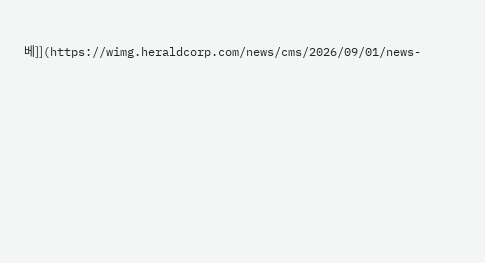베]](https://wimg.heraldcorp.com/news/cms/2026/09/01/news-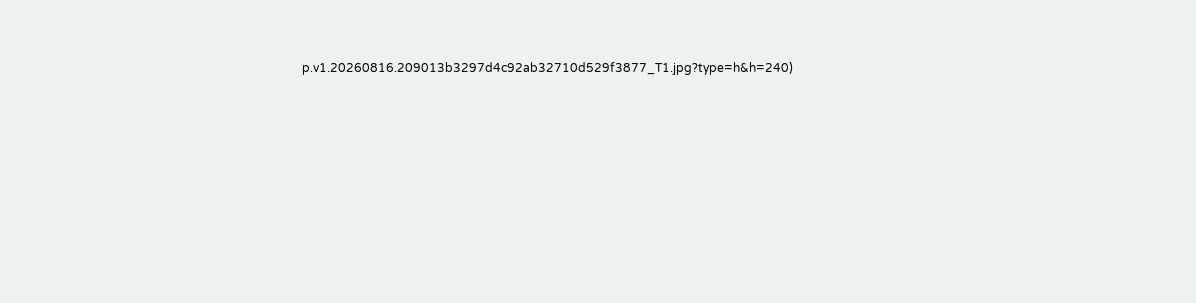p.v1.20260816.209013b3297d4c92ab32710d529f3877_T1.jpg?type=h&h=240)